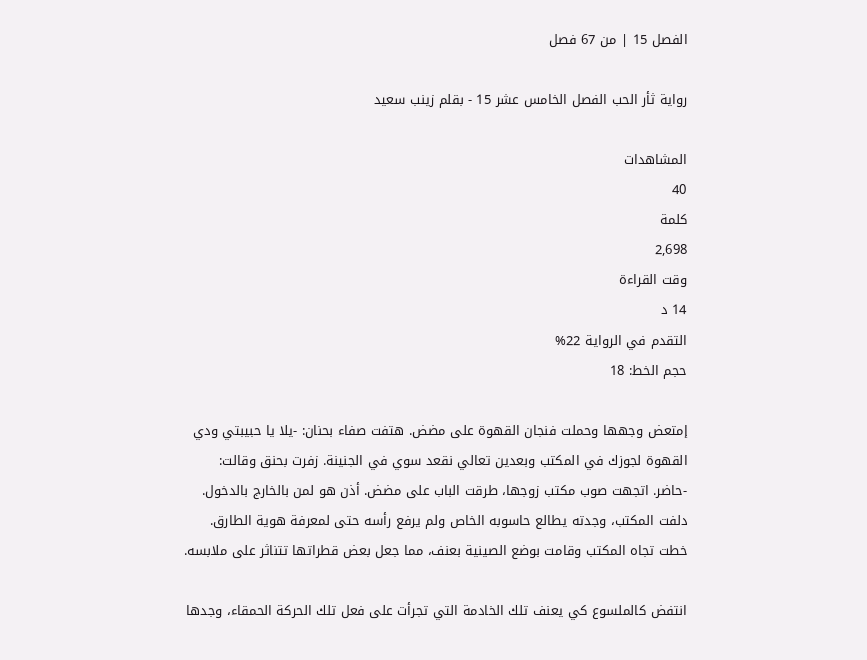الفصل 15 | من 67 فصل

رواية ثأر الحب الفصل الخامس عشر 15 - بقلم زينب سعيد

المشاهدات
40
كلمة
2,698
وقت القراءة
14 د
التقدم في الرواية 22%
حجم الخط: 18

إمتعض وجهها وحملت فنجان القهوة على مضض. هتفت صفاء بحنان: -يلا يا حبيبتي ودي القهوة لجوزك في المكتب وبعدين تعالي نقعد سوي في الجنينة. زفرت بحنق وقالت: -حاضر. اتجهت صوب مكتب زوجها، طرقت الباب على مضض. أذن هو لمن بالخارج بالدخول. دلفت المكتب، وجدته يطالع حاسوبه الخاص ولم يرفع رأسه حتى لمعرفة هوية الطارق. خطت تجاه المكتب وقامت بوضع الصينية بعنف، مما جعل بعض قطراتها تتناثر على ملابسه.

انتفض كالملسوع كي يعنف تلك الخادمة التي تجرأت على فعل تلك الحركة الحمقاء، وجدها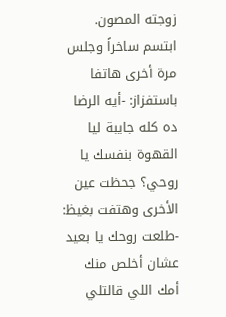زوجته المصون. ابتسم ساخراً وجلس مرة أخرى هاتفا باستفزاز: -أيه الرضا ده كله جايبة ليا القهوة بنفسك يا روحي؟ جحظت عين الأخرى وهتفت بغيظ: -طلعت روحك يا بعيد عشان أخلص منك أمك اللي قالتلي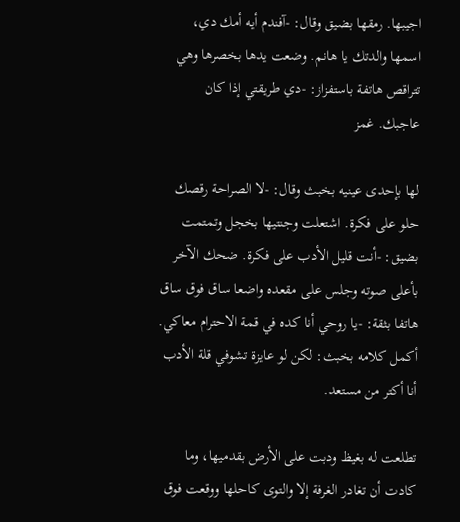اجيبها. رمقها بضيق وقال: -آفندم أيه أمك دي، اسمها والدتك يا هانم. وضعت يدها بخصرها وهي تتراقص هاتفة باستفزاز: -دي طريقتي إذا كان عاجبك. غمز

لها بإحدى عينيه بخبث وقال: -لا الصراحة رقصك حلو على فكرة. اشتعلت وجنتيها بخجل وتمتمت بضيق: -أنت قليل الأدب على فكرة. ضحك الآخر بأعلى صوته وجلس على مقعده واضعا ساق فوق ساق هاتفا بثقة: -يا روحي أنا كده في قمة الاحترام معاكي. أكمل كلامه بخبث: لكن لو عايزة تشوفي قلة الأدب أنا أكتر من مستعد.

تطلعت له بغيظ ودبت على الأرض بقدميها، وما كادت أن تغادر الغرفة إلا والتوى كاحلها ووقعت فوق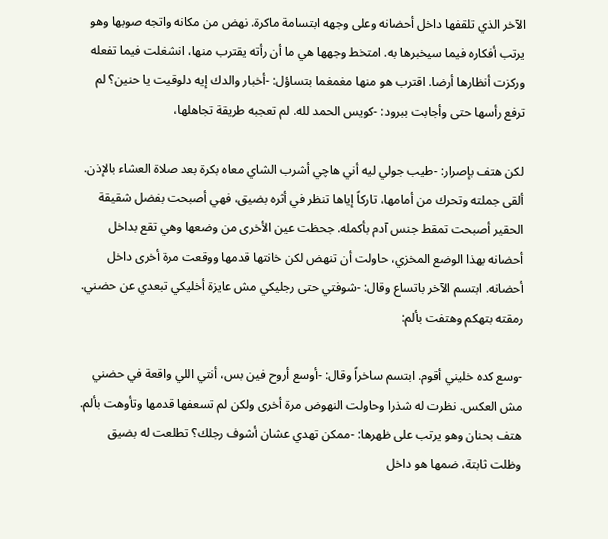الآخر الذي تلقفها داخل أحضانه وعلى وجهه ابتسامة ماكرة. نهض من مكانه واتجه صوبها وهو يرتب أفكاره فيما سيخبرها به. امتخط وجهها هي ما أن رأته يقترب منها، انشغلت فيما تفعله وركزت أنظارها أرضا. اقترب هو منها مغمغما بتساؤل: -أخبار والدك إيه دلوقيت يا حنين؟ لم ترفع رأسها حتى وأجابت ببرود: -كويس الحمد لله. لم تعجبه طريقة تجاهلها،

لكن هتف بإصرار: -طيب جولي ليه أني هاچي أشرب الشاي معاه بكرة بعد صلاة العشاء بالإذن. ألقى جملته وتحرك من أمامها، تاركاً إياها تنظر في أثره بضيق، فهي أصبحت بفضل شقيقة الحقير أصبحت تمقط جنس آدم بأكمله. جحظت عين الأخرى من وضعها وهي تقع بداخل أحضانه بهذا الوضع المخزي، حاولت أن تنهض لكن خانتها قدمها ووقعت مرة أخرى داخل أحضانه. ابتسم الآخر باتساع وقال: -شوفتي حتى رجليكي مش عايزة أخليكي تبعدي عن حضني. رمقته بتهكم وهتفت بألم:

-وسع كده خليني أقوم. ابتسم ساخراً وقال: -أوسع أروح فين بس، أنتي اللي واقعة في حضني مش العكس. نظرت له شذرا وحاولت النهوض مرة أخرى ولكن لم تسعفها قدمها وتأوهت بألم. هتف بحنان وهو يرتب على ظهرها: -ممكن تهدي عشان أشوف رجلك؟ تطلعت له بضيق وظلت ثابتة، ضمها هو داخل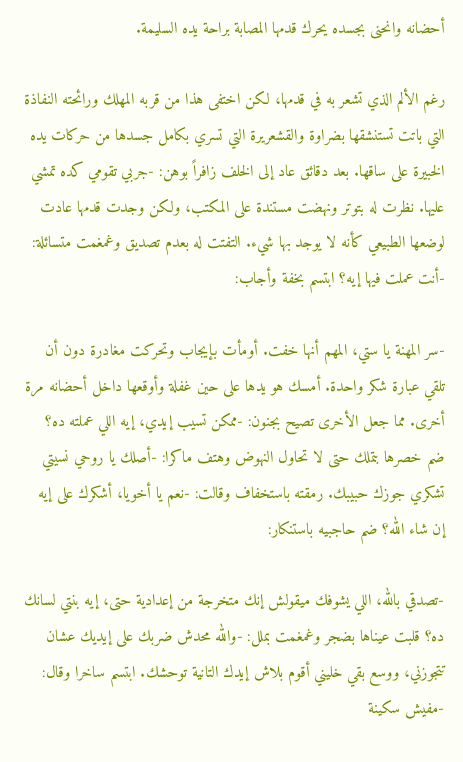أحضانه وانحنى بجسده يحرك قدمها المصابة براحة يده السليمة.

رغم الألم الذي تشعر به في قدمها، لكن اختفى هذا من قربه المهلك ورائحته النفاذة التي باتت تستنشقها بضراوة والقشعريرة التي تسري بكامل جسدها من حركات يده الخبيرة على ساقها. بعد دقائق عاد إلى الخلف زافراً بوهن: -جربي تقومي كده تمشي عليها. نظرت له بتوتر ونهضت مستندة على المكتب، ولكن وجدت قدمها عادت لوضعها الطبيعي كأنه لا يوجد بها شيء. التفتت له بعدم تصديق وغمغمت متسائلة: -أنت عملت فيها إيه؟ ابتسم بخفة وأجاب:

-سر المهنة يا ستي، المهم أنها خفت. أومأت بإيجاب وتحركت مغادرة دون أن تلقي عبارة شكر واحدة. أمسك هو يدها على حين غفلة وأوقعها داخل أحضانه مرة أخرى. مما جعل الأخرى تصيح بجنون: -ممكن تسيب إيدي، إيه اللي عملته ده؟ ضم خصرها بتملك حتى لا تحاول النهوض وهتف ماكرا: -أصلك يا روحي نسيتي تشكري جوزك حبيبك. رمقته باستخفاف وقالت: -نعم يا أخويا، أشكرك على إيه إن شاء الله؟ ضم حاجبيه باستنكار:

-تصدقي بالله، اللي يشوفك ميقولش إنك متخرجة من إعدادية حتى، إيه بنتي لسانك ده؟ قلبت عيناها بضجر وغمغمت بملل: -والله محدش ضربك على إيديك عشان تتجوزني، ووسع بقي خليني أقوم بلاش إيدك التانية توحشك. ابتسم ساخرا وقال: -مفيش سكينة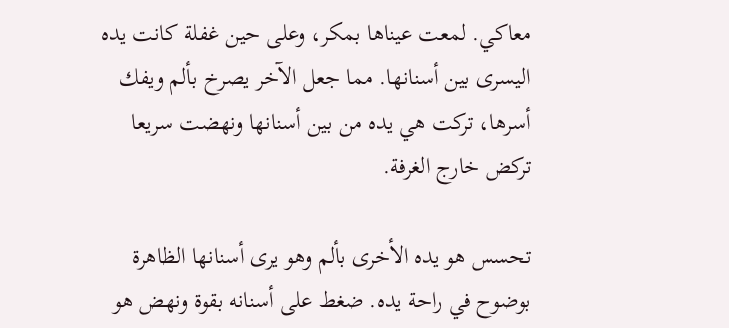معاكي. لمعت عيناها بمكر، وعلى حين غفلة كانت يده اليسرى بين أسنانها. مما جعل الآخر يصرخ بألم ويفك أسرها، تركت هي يده من بين أسنانها ونهضت سريعا تركض خارج الغرفة.

تحسس هو يده الأخرى بألم وهو يرى أسنانها الظاهرة بوضوح في راحة يده. ضغط على أسنانه بقوة ونهض هو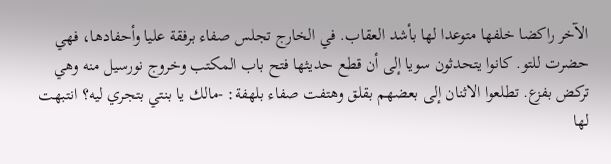الآخر راكضا خلفها متوعدا لها بأشد العقاب. في الخارج تجلس صفاء برفقة عليا وأحفادها، فهي حضرت للتو. كانوا يتحدثون سويا إلى أن قطع حديثها فتح باب المكتب وخروج نورسيل منه وهي تركض بفزع. تطلعوا الاثنان إلى بعضهم بقلق وهتفت صفاء بلهفة: -مالك يا بنتي بتجري ليه؟ انتبهت لها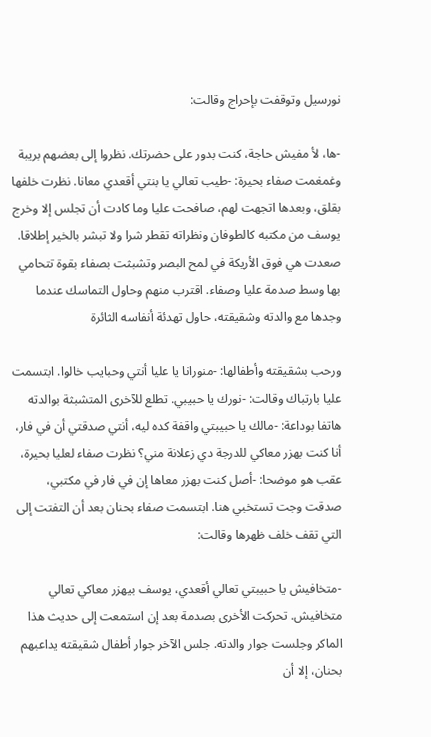نورسيل وتوقفت بإحراج وقالت:

-ها، لأ مفيش حاجة، كنت بدور على حضرتك. نظروا إلى بعضهم بريبة وغمغمت صفاء بحيرة: -طيب تعالي يا بنتي أقعدي معانا. نظرت خلفها بقلق، وبعدها اتجهت لهم، صافحت عليا وما كادت أن تجلس إلا وخرج يوسف من مكتبه كالطوفان ونظراته تقطر شرا ولا تبشر بالخير إطلاقا. صعدت هي فوق الأريكة في لمح البصر وتشبثت بصفاء بقوة تتحامي بها وسط صدمة عليا وصفاء. اقترب منهم وحاول التماسك عندما وجدها مع والدته وشقيقته، حاول تهدئة أنفاسه الثائرة

ورحب بشقيقته وأطفالها: -منورانا يا عليا أنتي وحبايب خالوا. ابتسمت عليا بارتباك وقالت: -نورك يا حبيبي. تطلع للآخرى المتشبثة بوالدته هاتفا بوداعة: -مالك يا حبيبتي واقفة كده ليه، أنتي صدقتي أن في فار، أنا كنت بهزر معاكي للدرجة دي زعلانة مني؟ نظرت صفاء لعليا بحيرة، عقب هو موضحا: -أصل كنت بهزر معاها إن في فار في مكتبي، صدقت وجت تستخبي هنا. ابتسمت صفاء بحنان بعد أن التفتت إلى التي تقف خلف ظهرها وقالت:

-متخافيش يا حبيبتي تعالي أقعدي، يوسف بيهزر معاكي تعالي متخافيش. تحركت الأخرى بصدمة بعد إن استمعت إلى حديث هذا الماكر وجلست جوار والدته. جلس الآخر جوار أطفال شقيقته يداعبهم بحنان، إلا أن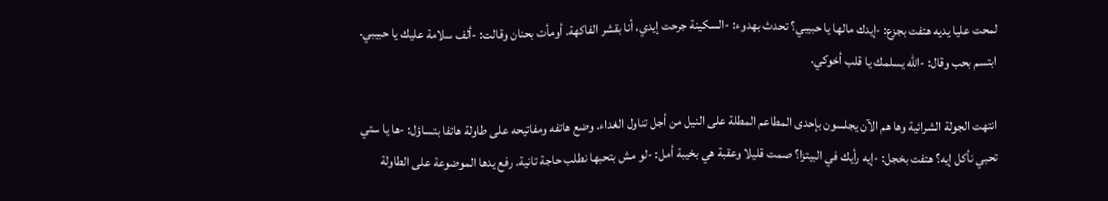لمحت عليا يديه هتفت بجزع: -إيدك مالها يا حبيبي؟ تحدث بهدوء: -السكينة جرحت إيدي، أنا بقشر الفاكهة. أومأت بحنان وقالت: -ألف سلامة عليك يا حبيبي. ابتسم بحب وقال: -الله يسلمك يا قلب أخوكي.

انتهت الجولة الشرائية وها هم الآن يجلسون بإحدى المطاعم المطلة على النيل من أجل تناول الغداء. وضع هاتفه ومفاتيحه على طاولة هاتفا بتساؤل: -ها يا ستي تحبي نأكل إيه؟ هتفت بخجل: -إيه رأيك في البيتزا؟ صمت قليلا وعقبة هي بخيبة أمل: -لو مش بتحبها نطلب حاجة تانية. رفع يدها الموضوعة على الطاولة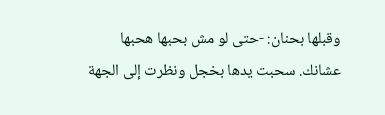وقبلها بحنان: -حتى لو مش بحبها هحبها عشانك. سحبت يدها بخجل ونظرت إلى الجهة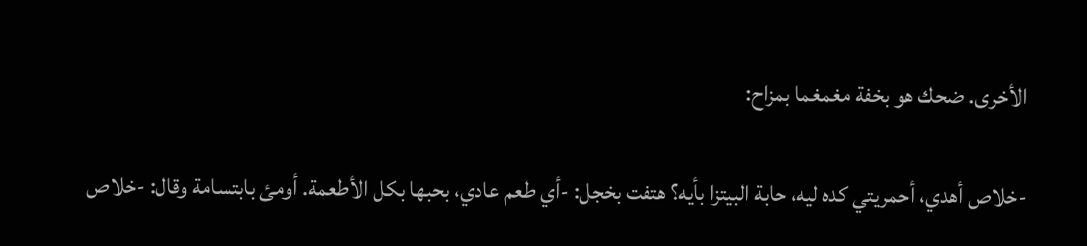الأخرى. ضحك هو بخفة مغمغما بمزاح:

-خلاص أهدي، أحمريتي كده ليه، حابة البيتزا بأيه؟ هتفت بخجل: -أي طعم عادي، بحبها بكل الأطعمة. أومئ بابتسامة وقال: -خلاص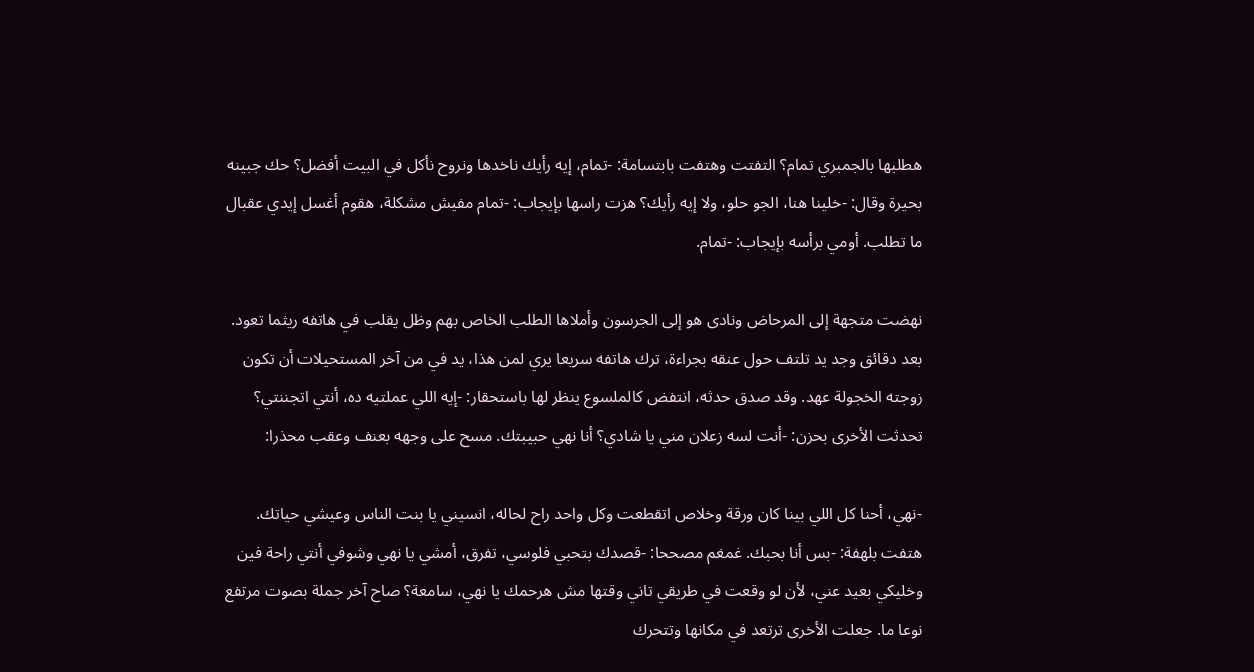هطلبها بالجمبري تمام؟ التفتت وهتفت بابتسامة: -تمام، إيه رأيك ناخدها ونروح نأكل في البيت أفضل؟ حك جبينه بحيرة وقال: -خلينا هنا، الجو حلو، ولا إيه رأيك؟ هزت راسها بإيجاب: -تمام مفيش مشكلة، هقوم أغسل إيدي عقبال ما تطلب. أومي برأسه بإيجاب: -تمام.

نهضت متجهة إلى المرحاض ونادى هو إلى الجرسون وأملاها الطلب الخاص بهم وظل يقلب في هاتفه ريثما تعود. بعد دقائق وجد يد تلتف حول عنقه بجراءة، ترك هاتفه سريعا يري لمن هذا، يد في من آخر المستحيلات أن تكون زوجته الخجولة عهد. وقد صدق حدثه، انتفض كالملسوع ينظر لها باستحقار: -إيه اللي عملتيه ده، أنتي اتجننتي؟ تحدثت الأخرى بحزن: -أنت لسه زعلان مني يا شادي؟ أنا نهي حبيبتك. مسح على وجهه بعنف وعقب محذرا:

-نهي، أحنا كل اللي بينا كان ورقة وخلاص اتقطعت وكل واحد راح لحاله، انسيني يا بنت الناس وعيشي حياتك. هتفت بلهفة: -بس أنا بحبك. غمغم مصححا: -قصدك بتحبي فلوسي، تفرق، أمشي يا نهي وشوفي أنتي راحة فين وخليكي بعيد عني، لأن لو وقعت في طريقي تاني وقتها مش هرحمك يا نهي، سامعة؟ صاح آخر جملة بصوت مرتفع نوعا ما. جعلت الأخرى ترتعد في مكانها وتتحرك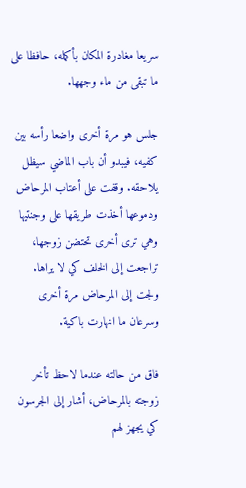سريعا مغادرة المكان بأكمله، حافظا على ما تبقى من ماء وجهها.

جلس هو مرة أخرى واضعا رأسه بين كفيه، فيبدو أن باب الماضي سيظل يلاحقه. وقفت على أعتاب المرحاض ودموعها أخذت طريقها على وجنتيها وهي ترى أخرى تحتضن زوجها، تراجعت إلى الخلف كي لا يراها. ولجت إلى المرحاض مرة أخرى وسرعان ما انهارت باكية.

فاق من حالته عندما لاحظ تأخر زوجته بالمرحاض، أشار إلى الجرسون كي يجهز لهم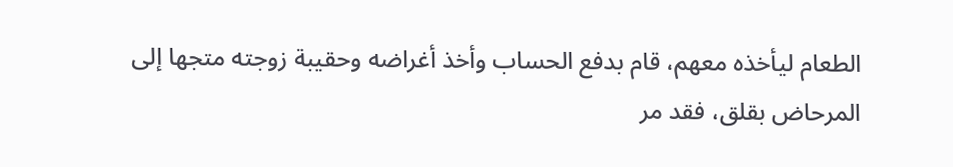الطعام ليأخذه معهم، قام بدفع الحساب وأخذ أغراضه وحقيبة زوجته متجها إلى المرحاض بقلق، فقد مر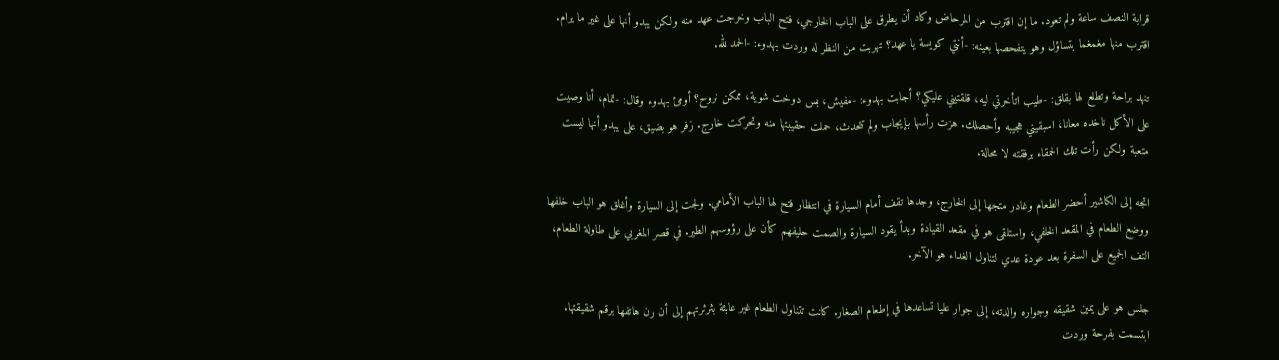قرابة النصف ساعة ولم تعود. ما إن اقترب من المرحاض وكاد أن يطرق على الباب الخارجي، فتح الباب وخرجت عهد منه ولكن يبدو أنها على غير ما يرام. اقترب منها مغمغما بتساؤل وهو يتفحصها بعينه: -أنتي كويسة يا عهد؟ تهربت من النظر له وردت بهدوء: -الحمد لله.

تنهد براحة وتطلع لها بقلق: -طيب اتأخرتي ليه، قلقتيني عليكي؟ أجابت بهدوء: -مفيش، بس دوخت شوية، ممكن نروح؟ أومئ بهدوء وقال: -تمام، أنا وصيت على الأكل ناخده معانا، اسبقيني هجيبه وأحصلك. هزت رأسها بإيجاب ولم تتحدث، حملت حقيبتها منه وتحركت خارج. زفر هو بضيق، على يبدو أنها ليست متعبة ولكن رأت تلك الحمقاء برفقته لا محالة.

اتجه إلى الكاشير أحضر الطعام وغادر متجها إلى الخارج، وجدها تقف أمام السيارة في انتظار فتح لها الباب الأمامي. ولجت إلى السيارة وأغلق هو الباب خلفها ووضع الطعام في المقعد الخلفي، واستلقى هو في مقعد القيادة وبدأ يقود السيارة والصمت حليفهم كأن على رؤوسهم الطير. في قصر المغربي على طاولة الطعام، التف الجميع على السفرة بعد عودة عدي لتناول الغداء هو الآخر.

جلس هو على يمين شقيقه وجواره والدته، إلى جوار عليا تساعدها في إطعام الصغار. كانت تتناول الطعام غير عابئة بثرثرتهم إلى أن رن هاتفها برقم شقيقتها. ابتسمت بفرحة وردت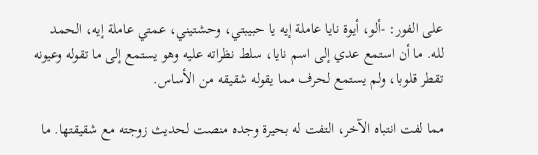على الفور: -ألو، أيوة نايا عاملة إيه يا حبيبتي، وحشتيني، عمتي عاملة إيه، الحمد لله. ما أن استمع عدي إلى اسم نايا، سلط نظراته عليه وهو يستمع إلى ما تقوله وعيونه تقطر قلوبا، ولم يستمع لحرف مما يقوله شقيقه من الأساس.

مما لفت انتباه الآخر، التفت له بحيرة وجده منصت لحديث زوجته مع شقيقتها. ما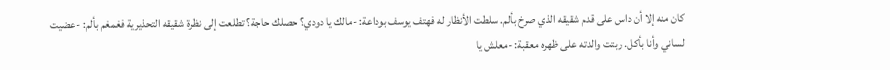كان منه إلا أن داس على قدم شقيقه الذي صرخ بألم. سلطت الأنظار له فهتف يوسف بوداعة: -مالك يا دودي؟ حصلك حاجة؟ تطلعت إلى نظرة شقيقه التحذيرية فغمغم بألم: -عضيت لساني وأنا بأكل. ربتت والدته على ظهره معقبة: -معلش يا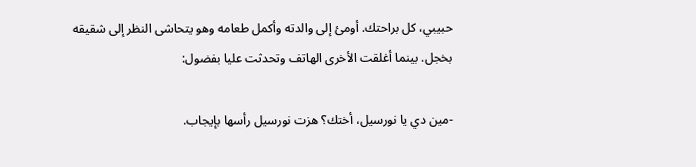حبيبي، كل براحتك. أومئ إلى والدته وأكمل طعامه وهو يتحاشى النظر إلى شقيقه بخجل. بينما أغلقت الأخرى الهاتف وتحدثت عليا بفضول:

-مين دي يا نورسيل، أختك؟ هزت نورسيل رأسها بإيجاب.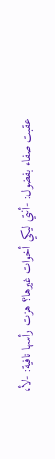عقبت صفاء بفضول: -أنتي ليكي أخوات غيرها؟ هزت رأسها نافية: -لأ،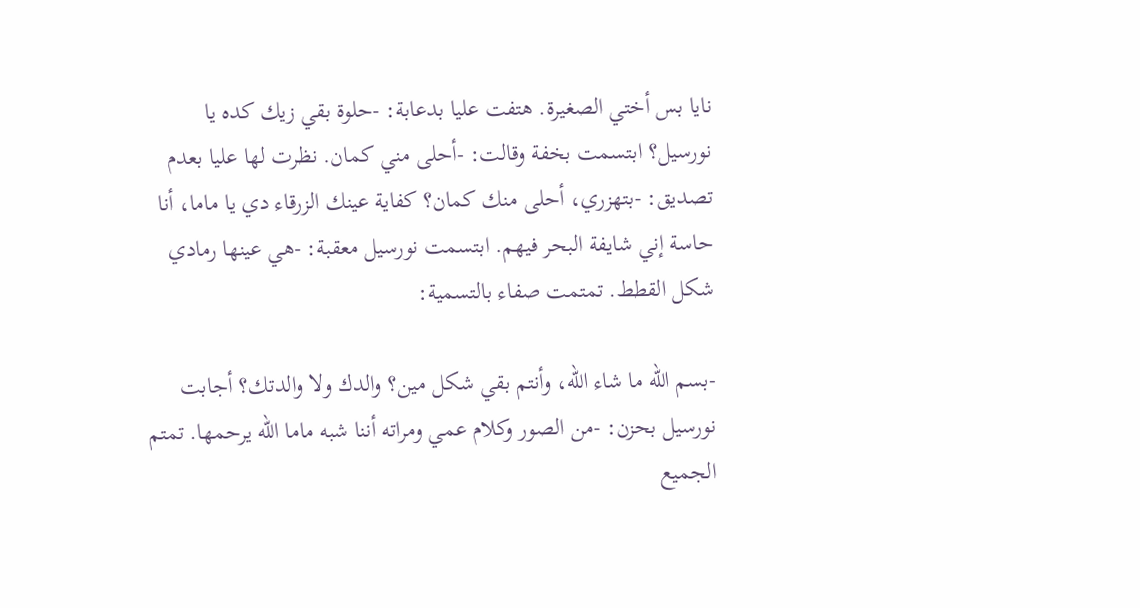نايا بس أختي الصغيرة. هتفت عليا بدعابة: -حلوة بقي زيك كده يا نورسيل؟ ابتسمت بخفة وقالت: -أحلى مني كمان. نظرت لها عليا بعدم تصديق: -بتهزري، أحلى منك كمان؟ كفاية عينك الزرقاء دي يا ماما، أنا حاسة إني شايفة البحر فيهم. ابتسمت نورسيل معقبة: -هي عينها رمادي شكل القطط. تمتمت صفاء بالتسمية:

-بسم الله ما شاء الله، وأنتم بقي شكل مين؟ والدك ولا والدتك؟ أجابت نورسيل بحزن: -من الصور وكلام عمي ومراته أننا شبه ماما الله يرحمها. تمتم الجميع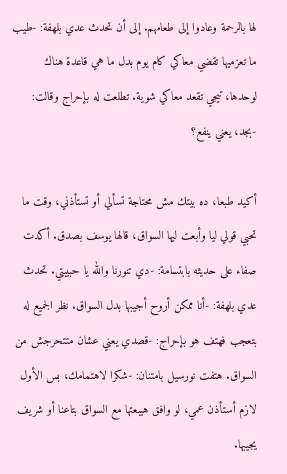لها بالرحمة وعادوا إلى طعامهم. إلى أن تحدث عدي بلهفة: -طيب ما تعزميها تقضي معاكي كام يوم بدل ما هي قاعدة هناك لوحدها، تيجي تقعد معاكي شوية. تطلعت له بإحراج وقالت: -بجد، يعني ينفع؟

أكيد طبعا، ده بيتك مش محتاجة تسألي أو تستأذني، وقت ما تحبي قولي ليا وأبعت ليها السواق، قالها يوسف بصدق. أكدت صفاء على حديثه بابتسامة: -دي تنورنا والله يا حبيبتي. تحدث عدي بلهفة: -أنا ممكن أروح أجيبها بدل السواق. نظر الجميع له بتعجب فهتف هو بإحراج: -قصدي يعني عشان متتحرجش من السواق. هتفت نورسيل بامتنان: -شكرا لاهتمامك، بس الأول لازم أستأذن عمي، لو وافق هيبعتها مع السواق بتاعنا أو شريف يجيبها.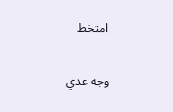امتخط

وجه عدي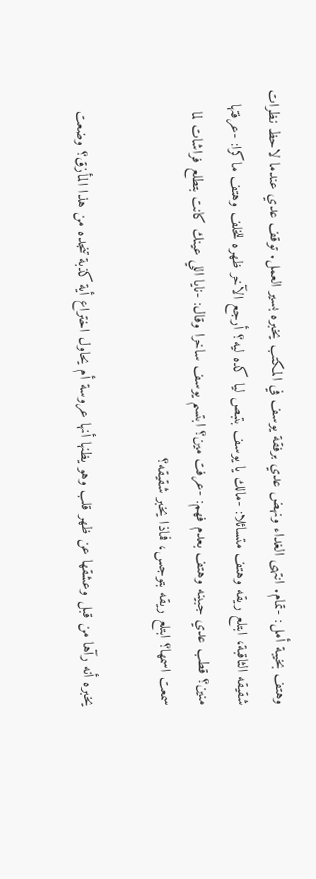وهتف بخيبة أمل: -تمام. انتهى الغداء ونهض عدي برفقة يوسف في المكتب يخبره بسير العمل. توقف عدي عندما لاحظ نظرات شقيقه الثاقبة، ابتلع ريقه وهتف متسائلا: -مالك يا يوسف بتبص ليا كده ليه؟ أرجع الآخر ظهره للخلف وهتف ماكرا: -عرفتها منين؟ قطب عدي جبينه وهتف بعدم فهم: -عرفت مين؟ ابتسم يوسف ساخرا وقال: -نايا اللي عينك كانت بتطلع فراشات لما سمعت اسمها؟ ابتلع ريقه بتوجس، فماذا يخبر شقيقه؟

يخبره أنه رآها من قبل وعشقها عن ظهر قلب وهو يظنها أنها عروسة أم يحاول اختراع أية كذبة تنجده من هذا المأزق؟ وضعت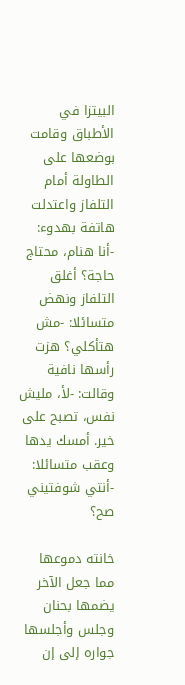البيتزا في الأطباق وقامت بوضعها على الطاولة أمام التلفاز واعتدلت هاتفة بهدوء: -أنا هنام، محتاج حاجة؟ أغلق التلفاز ونهض متسائلا: -مش هتأكلي؟ هزت رأسها نافية وقالت: -لأ، مليش نفس، تصبح على خير. أمسك يدها وعقب متسائلا: -أنتي شوفتيني صح؟

خانته دموعها مما جعل الآخر يضمها بحنان وجلس وأجلسها جواره إلى إن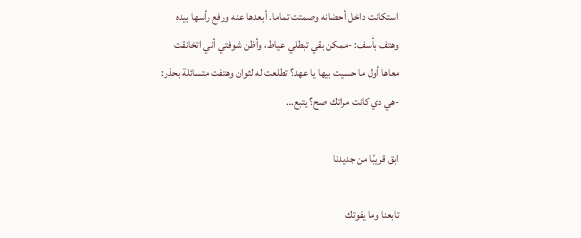استكانت داخل أحضانه وصمتت تماما. أبعدها عنه ورفع رأسها بيده وهتف بأسف: -ممكن بقي تبطلي عياط، وأظن شوفتي أني اتخانقت معاها أول ما حسيت بيها يا عهد؟ تطلعت له لثوان وهتفت متسائلة بحذر: -هي دي كانت مراتك صح؟ يتبع…

ابق قريبًا من جديدنا

تابعنا وما يفوتك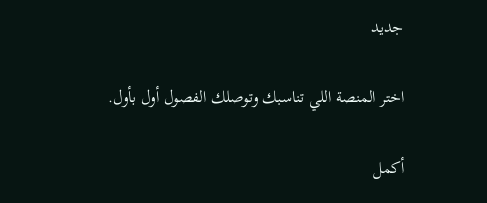جديد

اختر المنصة اللي تناسبك وتوصلك الفصول أول بأول.

أكمل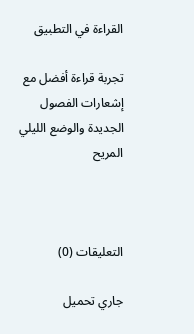القراءة في التطبيق

تجربة قراءة أفضل مع إشعارات الفصول الجديدة والوضع الليلي المريح



التعليقات (0)

جاري تحميل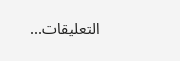التعليقات...